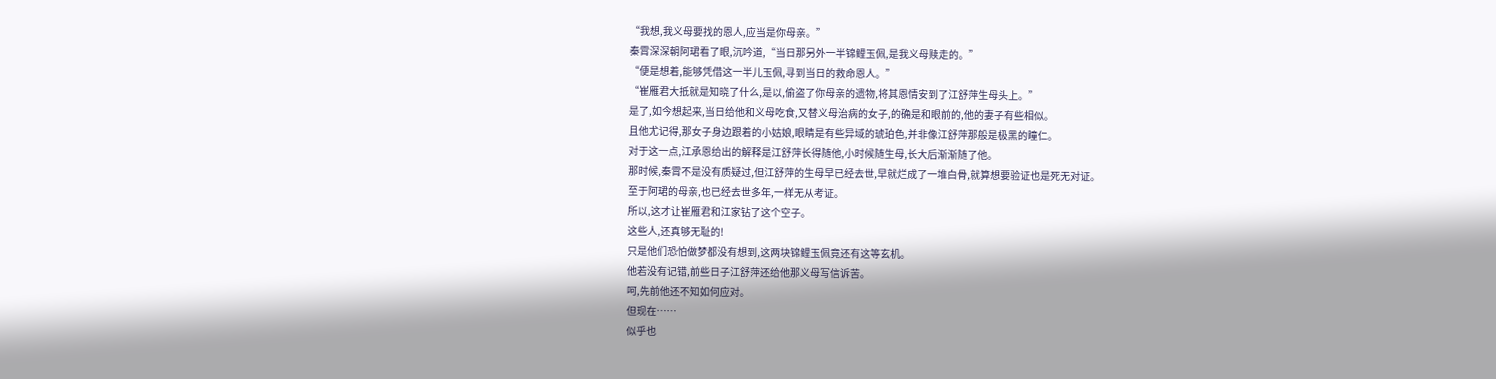“我想,我义母要找的恩人,应当是你母亲。”
秦霄深深朝阿珺看了眼,沉吟道,“当日那另外一半锦鲤玉佩,是我义母赎走的。”
“便是想着,能够凭借这一半儿玉佩,寻到当日的救命恩人。”
“崔雁君大抵就是知晓了什么,是以,偷盗了你母亲的遗物,将其恩情安到了江舒萍生母头上。”
是了,如今想起来,当日给他和义母吃食,又替义母治病的女子,的确是和眼前的,他的妻子有些相似。
且他尤记得,那女子身边跟着的小姑娘,眼睛是有些异域的琥珀色,并非像江舒萍那般是极黑的瞳仁。
对于这一点,江承恩给出的解释是江舒萍长得随他,小时候随生母,长大后渐渐随了他。
那时候,秦霄不是没有质疑过,但江舒萍的生母早已经去世,早就烂成了一堆白骨,就算想要验证也是死无对证。
至于阿珺的母亲,也已经去世多年,一样无从考证。
所以,这才让崔雁君和江家钻了这个空子。
这些人,还真够无耻的!
只是他们恐怕做梦都没有想到,这两块锦鲤玉佩竟还有这等玄机。
他若没有记错,前些日子江舒萍还给他那义母写信诉苦。
呵,先前他还不知如何应对。
但现在……
似乎也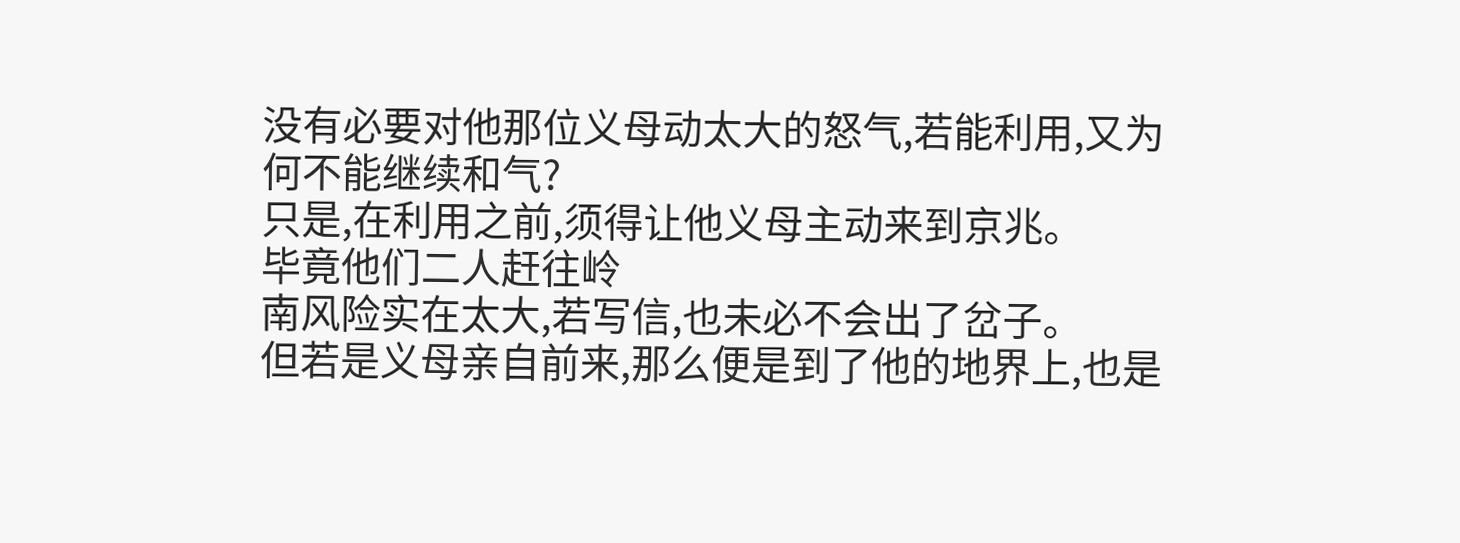没有必要对他那位义母动太大的怒气,若能利用,又为何不能继续和气?
只是,在利用之前,须得让他义母主动来到京兆。
毕竟他们二人赶往岭
南风险实在太大,若写信,也未必不会出了岔子。
但若是义母亲自前来,那么便是到了他的地界上,也是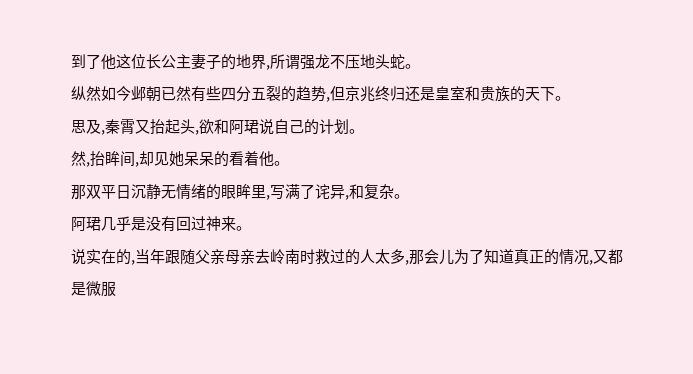到了他这位长公主妻子的地界,所谓强龙不压地头蛇。
纵然如今邺朝已然有些四分五裂的趋势,但京兆终归还是皇室和贵族的天下。
思及,秦霄又抬起头,欲和阿珺说自己的计划。
然,抬眸间,却见她呆呆的看着他。
那双平日沉静无情绪的眼眸里,写满了诧异,和复杂。
阿珺几乎是没有回过神来。
说实在的,当年跟随父亲母亲去岭南时救过的人太多,那会儿为了知道真正的情况,又都是微服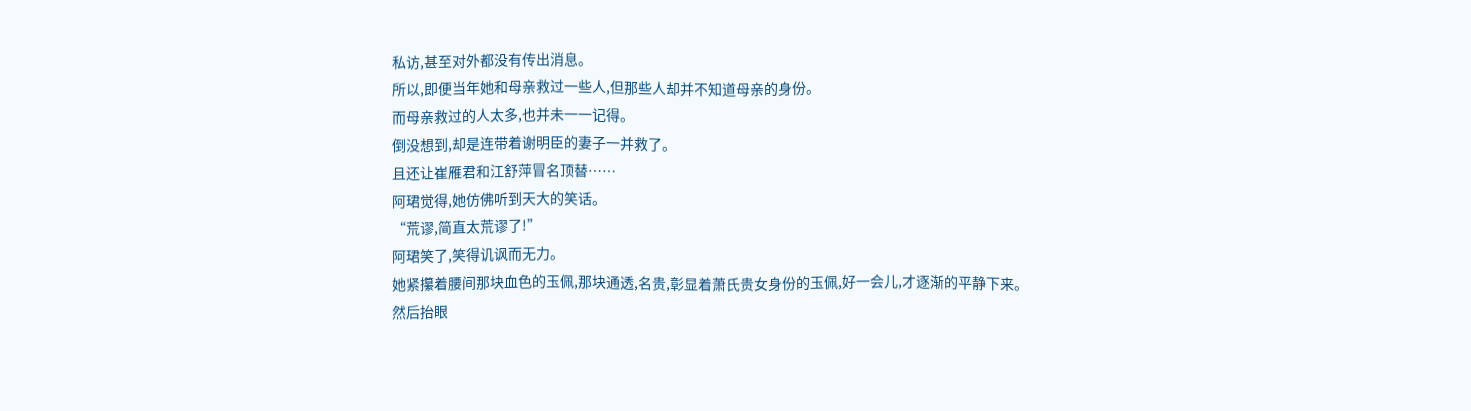私访,甚至对外都没有传出消息。
所以,即便当年她和母亲救过一些人,但那些人却并不知道母亲的身份。
而母亲救过的人太多,也并未一一记得。
倒没想到,却是连带着谢明臣的妻子一并救了。
且还让崔雁君和江舒萍冒名顶替……
阿珺觉得,她仿佛听到天大的笑话。
“荒谬,简直太荒谬了!”
阿珺笑了,笑得讥讽而无力。
她紧攥着腰间那块血色的玉佩,那块通透,名贵,彰显着萧氏贵女身份的玉佩,好一会儿,才逐渐的平静下来。
然后抬眼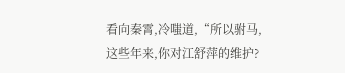看向秦霄,冷嗤道,“所以驸马,这些年来,你对江舒萍的维护?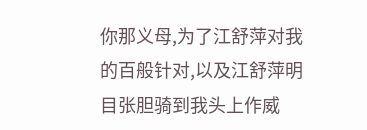你那义母,为了江舒萍对我的百般针对,以及江舒萍明目张胆骑到我头上作威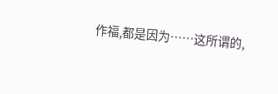作福,都是因为……这所谓的,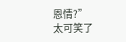恩情?”
太可笑了